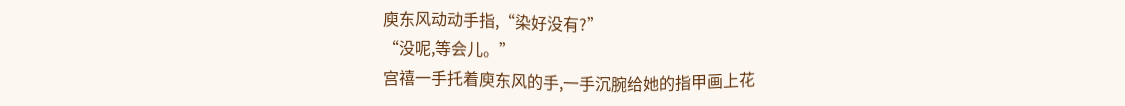庾东风动动手指,“染好没有?”
“没呢,等会儿。”
宫禧一手托着庾东风的手,一手沉腕给她的指甲画上花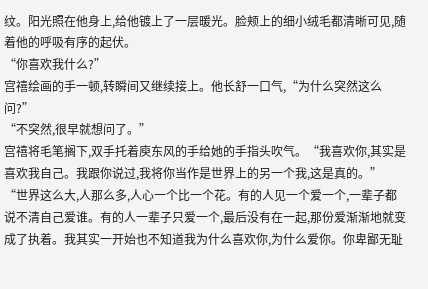纹。阳光照在他身上,给他镀上了一层暖光。脸颊上的细小绒毛都清晰可见,随着他的呼吸有序的起伏。
“你喜欢我什么?”
宫禧绘画的手一顿,转瞬间又继续接上。他长舒一口气,“为什么突然这么问?”
“不突然,很早就想问了。”
宫禧将毛笔搁下,双手托着庾东风的手给她的手指头吹气。“我喜欢你,其实是喜欢我自己。我跟你说过,我将你当作是世界上的另一个我,这是真的。”
“世界这么大,人那么多,人心一个比一个花。有的人见一个爱一个,一辈子都说不清自己爱谁。有的人一辈子只爱一个,最后没有在一起,那份爱渐渐地就变成了执着。我其实一开始也不知道我为什么喜欢你,为什么爱你。你卑鄙无耻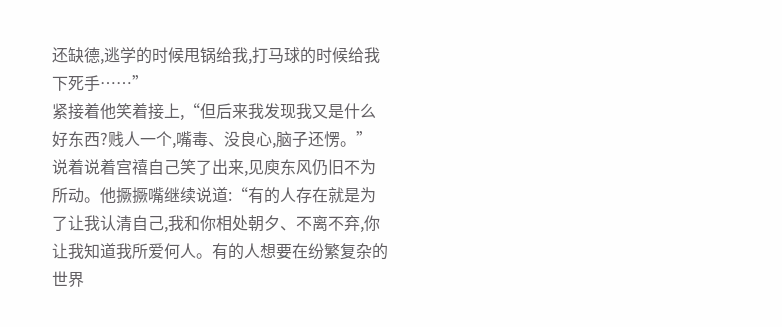还缺德,逃学的时候甩锅给我,打马球的时候给我下死手……”
紧接着他笑着接上,“但后来我发现我又是什么好东西?贱人一个,嘴毒、没良心,脑子还愣。”
说着说着宫禧自己笑了出来,见庾东风仍旧不为所动。他撅撅嘴继续说道:“有的人存在就是为了让我认清自己,我和你相处朝夕、不离不弃,你让我知道我所爱何人。有的人想要在纷繁复杂的世界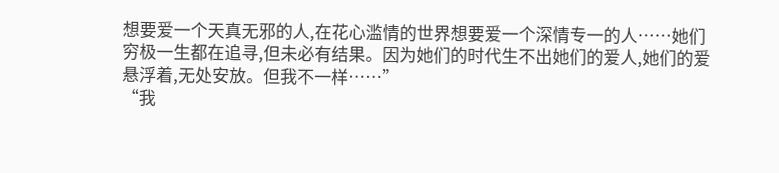想要爱一个天真无邪的人,在花心滥情的世界想要爱一个深情专一的人……她们穷极一生都在追寻,但未必有结果。因为她们的时代生不出她们的爱人,她们的爱悬浮着,无处安放。但我不一样……”
“我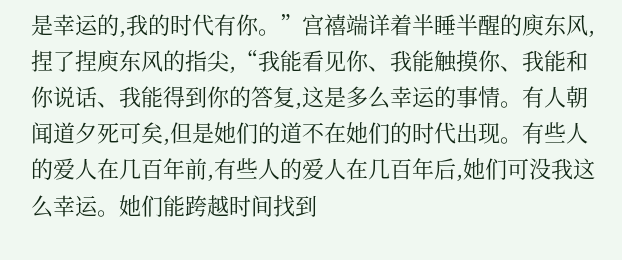是幸运的,我的时代有你。”宫禧端详着半睡半醒的庾东风,捏了捏庾东风的指尖,“我能看见你、我能触摸你、我能和你说话、我能得到你的答复,这是多么幸运的事情。有人朝闻道夕死可矣,但是她们的道不在她们的时代出现。有些人的爱人在几百年前,有些人的爱人在几百年后,她们可没我这么幸运。她们能跨越时间找到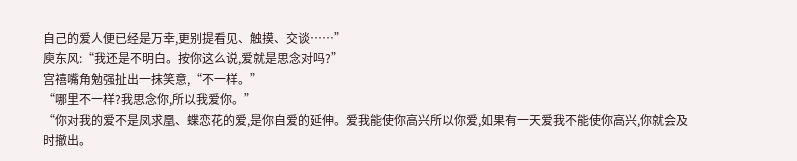自己的爱人便已经是万幸,更别提看见、触摸、交谈……”
庾东风:“我还是不明白。按你这么说,爱就是思念对吗?”
宫禧嘴角勉强扯出一抹笑意,“不一样。”
“哪里不一样?我思念你,所以我爱你。”
“你对我的爱不是凤求凰、蝶恋花的爱,是你自爱的延伸。爱我能使你高兴所以你爱,如果有一天爱我不能使你高兴,你就会及时撤出。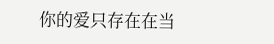你的爱只存在在当